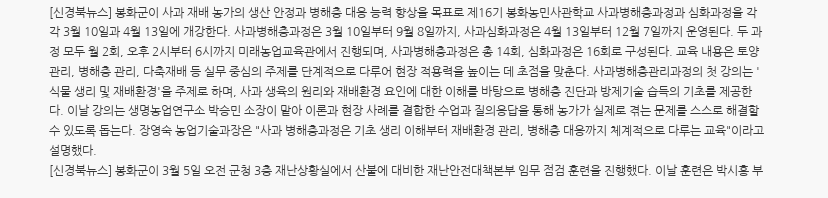[신경북뉴스] 봉화군이 사과 재배 농가의 생산 안정과 병해충 대응 능력 향상을 목표로 제16기 봉화농민사관학교 사과병해충과정과 심화과정을 각각 3월 10일과 4월 13일에 개강한다. 사과병해충과정은 3월 10일부터 9월 8일까지, 사과심화과정은 4월 13일부터 12월 7일까지 운영된다. 두 과정 모두 월 2회, 오후 2시부터 6시까지 미래농업교육관에서 진행되며, 사과병해충과정은 총 14회, 심화과정은 16회로 구성된다. 교육 내용은 토양관리, 병해충 관리, 다축재배 등 실무 중심의 주제를 단계적으로 다루어 현장 적용력을 높이는 데 초점을 맞춘다. 사과병해충관리과정의 첫 강의는 '식물 생리 및 재배환경'을 주제로 하며, 사과 생육의 원리와 재배환경 요인에 대한 이해를 바탕으로 병해충 진단과 방제기술 습득의 기초를 제공한다. 이날 강의는 생명농업연구소 박승민 소장이 맡아 이론과 현장 사례를 결합한 수업과 질의응답을 통해 농가가 실제로 겪는 문제를 스스로 해결할 수 있도록 돕는다. 장영숙 농업기술과장은 "사과 병해충과정은 기초 생리 이해부터 재배환경 관리, 병해충 대응까지 체계적으로 다루는 교육"이라고 설명했다.
[신경북뉴스] 봉화군이 3월 5일 오전 군청 3층 재난상황실에서 산불에 대비한 재난안전대책본부 임무 점검 훈련을 진행했다. 이날 훈련은 박시홍 부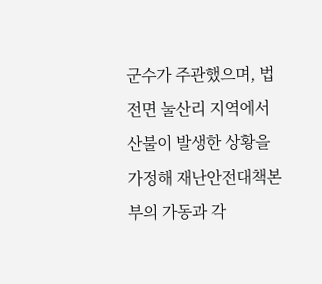군수가 주관했으며, 법전면 눌산리 지역에서 산불이 발생한 상황을 가정해 재난안전대책본부의 가동과 각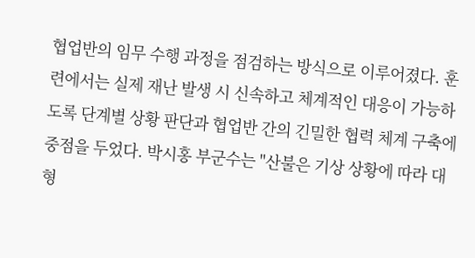협업반의 임무 수행 과정을 점검하는 방식으로 이루어졌다. 훈련에서는 실제 재난 발생 시 신속하고 체계적인 대응이 가능하도록 단계별 상황 판단과 협업반 간의 긴밀한 협력 체계 구축에 중점을 두었다. 박시홍 부군수는 "산불은 기상 상황에 따라 대형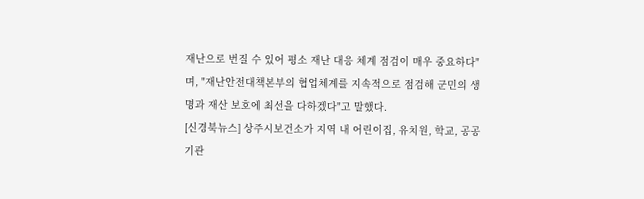재난으로 번질 수 있어 평소 재난 대응 체계 점검이 매우 중요하다"며, "재난안전대책본부의 협업체계를 지속적으로 점검해 군민의 생명과 재산 보호에 최선을 다하겠다"고 말했다.
[신경북뉴스] 상주시보건소가 지역 내 어린이집, 유치원, 학교, 공공기관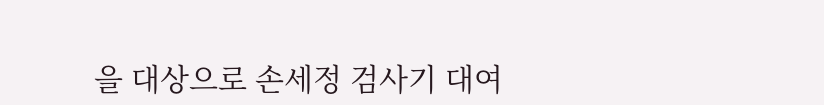을 대상으로 손세정 검사기 대여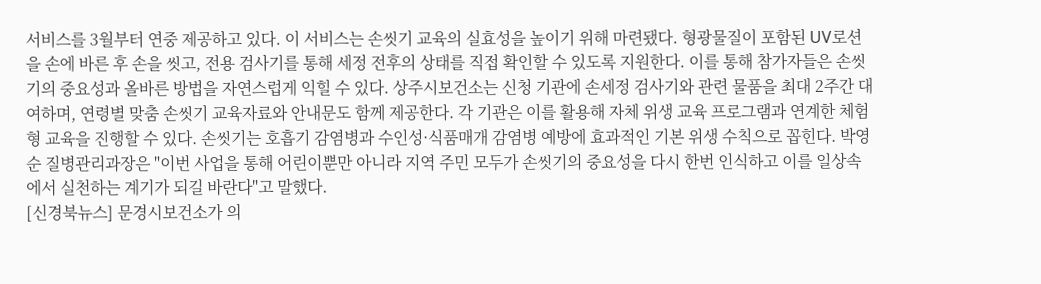서비스를 3월부터 연중 제공하고 있다. 이 서비스는 손씻기 교육의 실효성을 높이기 위해 마련됐다. 형광물질이 포함된 UV로션을 손에 바른 후 손을 씻고, 전용 검사기를 통해 세정 전후의 상태를 직접 확인할 수 있도록 지원한다. 이를 통해 참가자들은 손씻기의 중요성과 올바른 방법을 자연스럽게 익힐 수 있다. 상주시보건소는 신청 기관에 손세정 검사기와 관련 물품을 최대 2주간 대여하며, 연령별 맞춤 손씻기 교육자료와 안내문도 함께 제공한다. 각 기관은 이를 활용해 자체 위생 교육 프로그램과 연계한 체험형 교육을 진행할 수 있다. 손씻기는 호흡기 감염병과 수인성·식품매개 감염병 예방에 효과적인 기본 위생 수칙으로 꼽힌다. 박영순 질병관리과장은 "이번 사업을 통해 어린이뿐만 아니라 지역 주민 모두가 손씻기의 중요성을 다시 한번 인식하고 이를 일상속에서 실천하는 계기가 되길 바란다"고 말했다.
[신경북뉴스] 문경시보건소가 의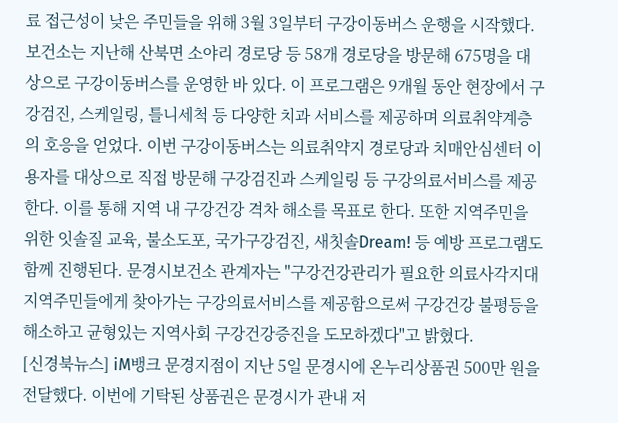료 접근성이 낮은 주민들을 위해 3월 3일부터 구강이동버스 운행을 시작했다. 보건소는 지난해 산북면 소야리 경로당 등 58개 경로당을 방문해 675명을 대상으로 구강이동버스를 운영한 바 있다. 이 프로그램은 9개월 동안 현장에서 구강검진, 스케일링, 틀니세척 등 다양한 치과 서비스를 제공하며 의료취약계층의 호응을 얻었다. 이번 구강이동버스는 의료취약지 경로당과 치매안심센터 이용자를 대상으로 직접 방문해 구강검진과 스케일링 등 구강의료서비스를 제공한다. 이를 통해 지역 내 구강건강 격차 해소를 목표로 한다. 또한 지역주민을 위한 잇솔질 교육, 불소도포, 국가구강검진, 새칫솔Dream! 등 예방 프로그램도 함께 진행된다. 문경시보건소 관계자는 "구강건강관리가 필요한 의료사각지대 지역주민들에게 찾아가는 구강의료서비스를 제공함으로써 구강건강 불평등을 해소하고 균형있는 지역사회 구강건강증진을 도모하겠다"고 밝혔다.
[신경북뉴스] iM뱅크 문경지점이 지난 5일 문경시에 온누리상품권 500만 원을 전달했다. 이번에 기탁된 상품권은 문경시가 관내 저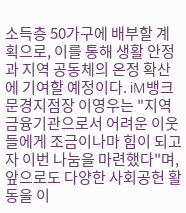소득층 50가구에 배부할 계획으로, 이를 통해 생활 안정과 지역 공동체의 온정 확산에 기여할 예정이다. iM뱅크 문경지점장 이영우는 "지역 금융기관으로서 어려운 이웃들에게 조금이나마 힘이 되고자 이번 나눔을 마련했다"며, 앞으로도 다양한 사회공헌 활동을 이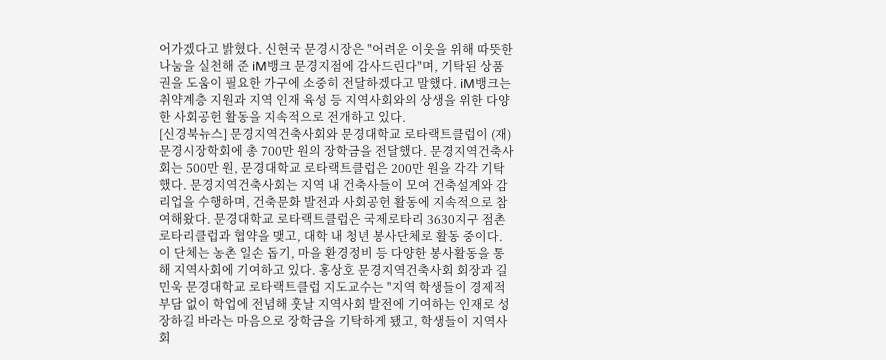어가겠다고 밝혔다. 신현국 문경시장은 "어려운 이웃을 위해 따뜻한 나눔을 실천해 준 iM뱅크 문경지점에 감사드린다"며, 기탁된 상품권을 도움이 필요한 가구에 소중히 전달하겠다고 말했다. iM뱅크는 취약계층 지원과 지역 인재 육성 등 지역사회와의 상생을 위한 다양한 사회공헌 활동을 지속적으로 전개하고 있다.
[신경북뉴스] 문경지역건축사회와 문경대학교 로타랙트클럽이 (재)문경시장학회에 총 700만 원의 장학금을 전달했다. 문경지역건축사회는 500만 원, 문경대학교 로타랙트클럽은 200만 원을 각각 기탁했다. 문경지역건축사회는 지역 내 건축사들이 모여 건축설계와 감리업을 수행하며, 건축문화 발전과 사회공헌 활동에 지속적으로 참여해왔다. 문경대학교 로타랙트클럽은 국제로타리 3630지구 점촌로타리클럽과 협약을 맺고, 대학 내 청년 봉사단체로 활동 중이다. 이 단체는 농촌 일손 돕기, 마을 환경정비 등 다양한 봉사활동을 통해 지역사회에 기여하고 있다. 홍상호 문경지역건축사회 회장과 길민욱 문경대학교 로타랙트클럽 지도교수는 "지역 학생들이 경제적 부담 없이 학업에 전념해 훗날 지역사회 발전에 기여하는 인재로 성장하길 바라는 마음으로 장학금을 기탁하게 됐고, 학생들이 지역사회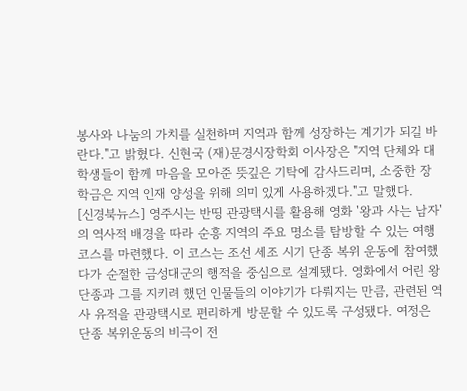봉사와 나눔의 가치를 실천하며 지역과 함께 성장하는 계기가 되길 바란다."고 밝혔다. 신현국 (재)문경시장학회 이사장은 "지역 단체와 대학생들이 함께 마음을 모아준 뜻깊은 기탁에 감사드리며, 소중한 장학금은 지역 인재 양성을 위해 의미 있게 사용하겠다."고 말했다.
[신경북뉴스] 영주시는 반띵 관광택시를 활용해 영화 '왕과 사는 남자'의 역사적 배경을 따라 순흥 지역의 주요 명소를 탐방할 수 있는 여행 코스를 마련했다. 이 코스는 조선 세조 시기 단종 복위 운동에 참여했다가 순절한 금성대군의 행적을 중심으로 설계됐다. 영화에서 어린 왕 단종과 그를 지키려 했던 인물들의 이야기가 다뤄지는 만큼, 관련된 역사 유적을 관광택시로 편리하게 방문할 수 있도록 구성됐다. 여정은 단종 복위운동의 비극이 전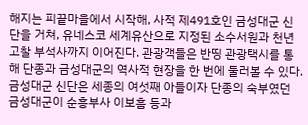해지는 피끝마을에서 시작해, 사적 제491호인 금성대군 신단을 거쳐, 유네스코 세계유산으로 지정된 소수서원과 천년 고찰 부석사까지 이어진다. 관광객들은 반띵 관광택시를 통해 단종과 금성대군의 역사적 현장을 한 번에 둘러볼 수 있다. 금성대군 신단은 세종의 여섯째 아들이자 단종의 숙부였던 금성대군이 순흥부사 이보흠 등과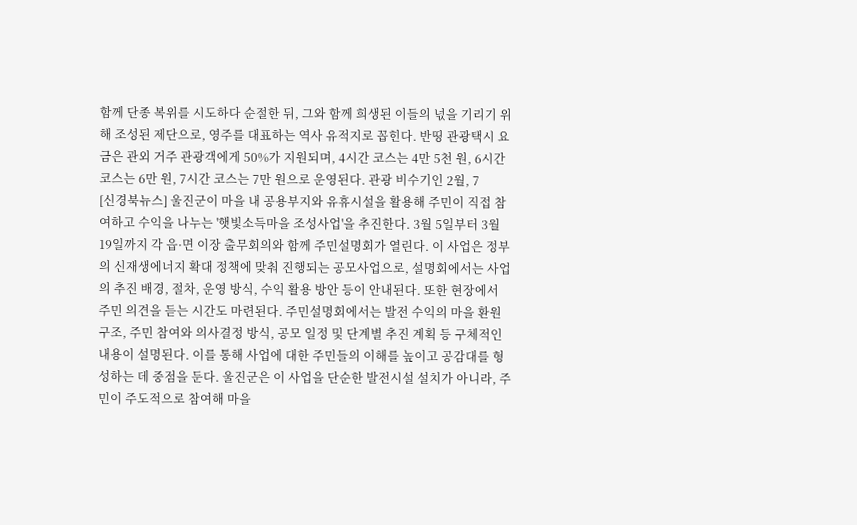함께 단종 복위를 시도하다 순절한 뒤, 그와 함께 희생된 이들의 넋을 기리기 위해 조성된 제단으로, 영주를 대표하는 역사 유적지로 꼽힌다. 반띵 관광택시 요금은 관외 거주 관광객에게 50%가 지원되며, 4시간 코스는 4만 5천 원, 6시간 코스는 6만 원, 7시간 코스는 7만 원으로 운영된다. 관광 비수기인 2월, 7
[신경북뉴스] 울진군이 마을 내 공용부지와 유휴시설을 활용해 주민이 직접 참여하고 수익을 나누는 '햇빛소득마을 조성사업'을 추진한다. 3월 5일부터 3월 19일까지 각 읍·면 이장 출무회의와 함께 주민설명회가 열린다. 이 사업은 정부의 신재생에너지 확대 정책에 맞춰 진행되는 공모사업으로, 설명회에서는 사업의 추진 배경, 절차, 운영 방식, 수익 활용 방안 등이 안내된다. 또한 현장에서 주민 의견을 듣는 시간도 마련된다. 주민설명회에서는 발전 수익의 마을 환원 구조, 주민 참여와 의사결정 방식, 공모 일정 및 단계별 추진 계획 등 구체적인 내용이 설명된다. 이를 통해 사업에 대한 주민들의 이해를 높이고 공감대를 형성하는 데 중점을 둔다. 울진군은 이 사업을 단순한 발전시설 설치가 아니라, 주민이 주도적으로 참여해 마을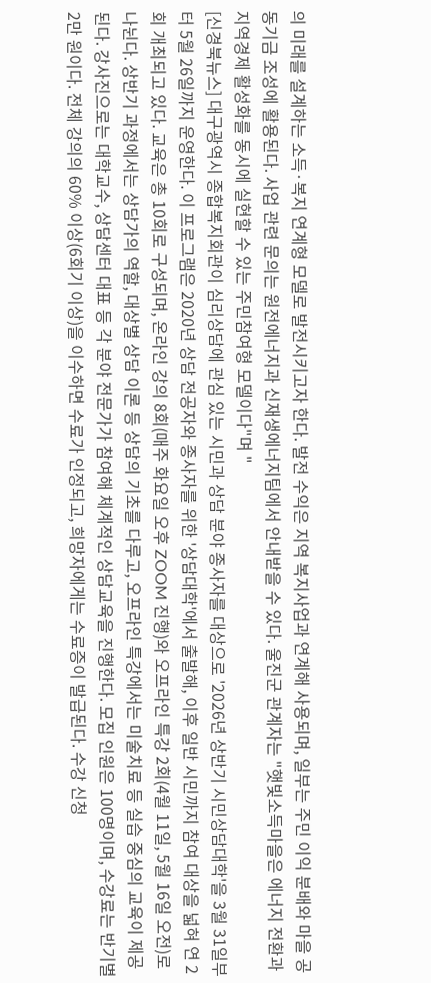의 미래를 설계하는 소득·복지 연계형 모델로 발전시키고자 한다. 발전 수익은 지역 복지사업과 연계해 사용되며, 일부는 주민 이익 분배와 마을 공동기금 조성에 활용된다. 사업 관련 문의는 원전에너지과 신재생에너지팀에서 안내받을 수 있다. 울진군 관계자는 "햇빛소득마을은 에너지 전환과 지역경제 활성화를 동시에 실현할 수 있는 주민참여형 모델이다"며 "
[신경북뉴스] 대구광역시 종합복지회관이 심리상담에 관심 있는 시민과 상담 분야 종사자를 대상으로 '2026년 상반기 시민상담대학'을 3월 31일부터 5월 26일까지 운영한다. 이 프로그램은 2020년 상담 전공자와 종사자를 위한 '상담대학'에서 출발해, 이후 일반 시민까지 참여 대상을 넓혀 연 2회 개최되고 있다. 교육은 총 10회로 구성되며, 온라인 강의 8회(매주 화요일 오후 ZOOM 진행)와 오프라인 특강 2회(4월 11일, 5월 16일 오전)로 나뉜다. 상반기 과정에서는 상담가의 역할, 대상별 상담 이론 등 상담의 기초를 다루고, 오프라인 특강에서는 미술치료 등 실습 중심의 교육이 제공된다. 강사진으로는 대학교수, 상담센터 대표 등 각 분야 전문가가 참여해 체계적인 상담교육을 진행한다. 모집 인원은 100명이며, 수강료는 반기별 2만 원이다. 전체 강의의 60% 이상(6회기 이상)을 이수하면 수료가 인정되고, 희망자에게는 수료증이 발급된다. 수강 신청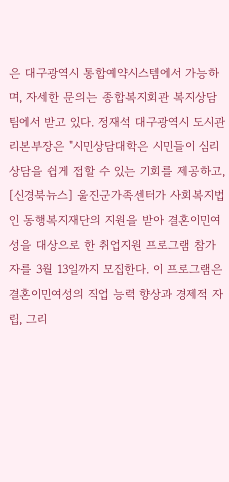은 대구광역시 통합예약시스템에서 가능하며, 자세한 문의는 종합복지회관 복지상담팀에서 받고 있다. 정재석 대구광역시 도시관리본부장은 "시민상담대학은 시민들이 심리상담을 쉽게 접할 수 있는 기회를 제공하고,
[신경북뉴스] 울진군가족센터가 사회복지법인 동행복지재단의 지원을 받아 결혼이민여성을 대상으로 한 취업지원 프로그램 참가자를 3월 13일까지 모집한다. 이 프로그램은 결혼이민여성의 직업 능력 향상과 경제적 자립, 그리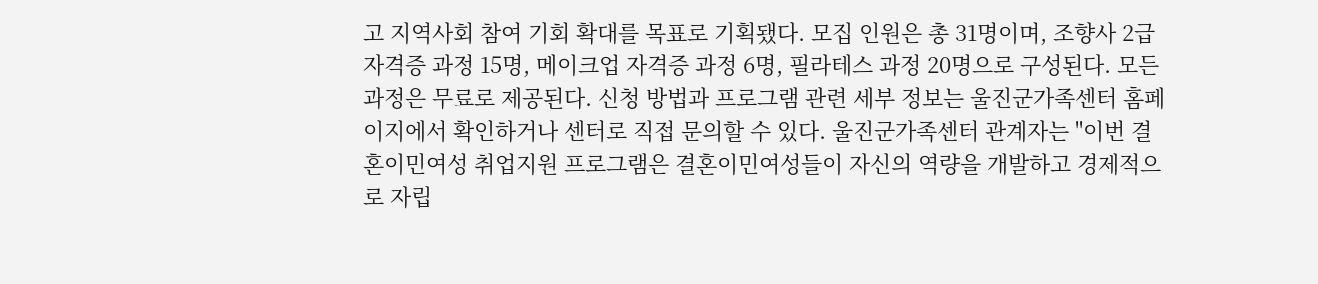고 지역사회 참여 기회 확대를 목표로 기획됐다. 모집 인원은 총 31명이며, 조향사 2급 자격증 과정 15명, 메이크업 자격증 과정 6명, 필라테스 과정 20명으로 구성된다. 모든 과정은 무료로 제공된다. 신청 방법과 프로그램 관련 세부 정보는 울진군가족센터 홈페이지에서 확인하거나 센터로 직접 문의할 수 있다. 울진군가족센터 관계자는 "이번 결혼이민여성 취업지원 프로그램은 결혼이민여성들이 자신의 역량을 개발하고 경제적으로 자립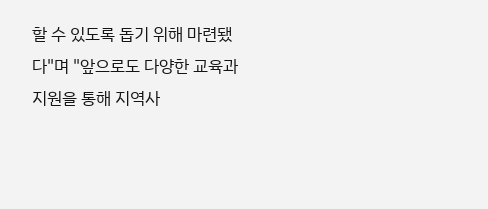할 수 있도록 돕기 위해 마련됐다"며 "앞으로도 다양한 교육과 지원을 통해 지역사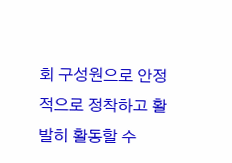회 구성원으로 안정적으로 정착하고 활발히 활동할 수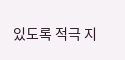있도록 적극 지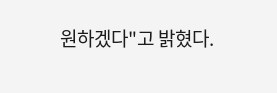원하겠다"고 밝혔다.